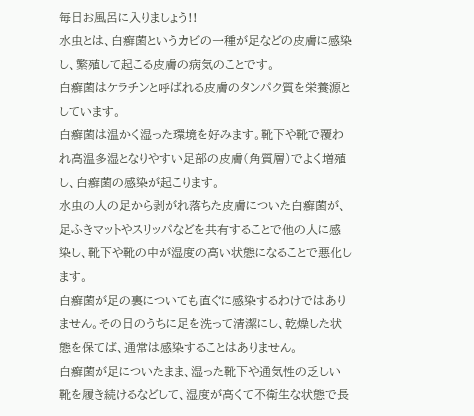毎日お風呂に入りましょう!!
水虫とは、白癬菌というカビの一種が足などの皮膚に感染し、繁殖して起こる皮膚の病気のことです。
白癬菌はケラチンと呼ばれる皮膚のタンパク質を栄養源としています。
白癬菌は温かく湿った環境を好みます。靴下や靴で覆われ高温多湿となりやすい足部の皮膚(角質層)でよく増殖し、白癬菌の感染が起こります。
水虫の人の足から剥がれ落ちた皮膚についた白癬菌が、足ふきマットやスリッパなどを共有することで他の人に感染し、靴下や靴の中が湿度の高い状態になることで悪化します。
白癬菌が足の裏についても直ぐに感染するわけではありません。その日のうちに足を洗って清潔にし、乾燥した状態を保てば、通常は感染することはありません。
白癬菌が足についたまま、湿った靴下や通気性の乏しい靴を履き続けるなどして、湿度が高くて不衛生な状態で長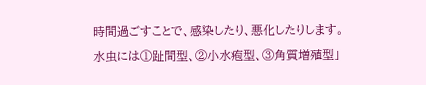時間過ごすことで、感染したり、悪化したりします。
水虫には①趾間型、②小水疱型、③角質増殖型」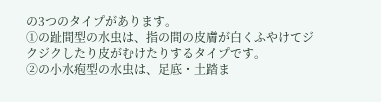の3つのタイプがあります。
①の趾間型の水虫は、指の間の皮膚が白くふやけてジクジクしたり皮がむけたりするタイプです。
②の小水疱型の水虫は、足底・土踏ま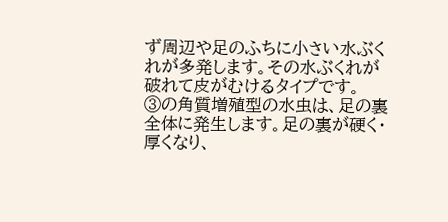ず周辺や足のふちに小さい水ぶくれが多発します。その水ぶくれが破れて皮がむけるタイプです。
③の角質増殖型の水虫は、足の裏全体に発生します。足の裏が硬く・厚くなり、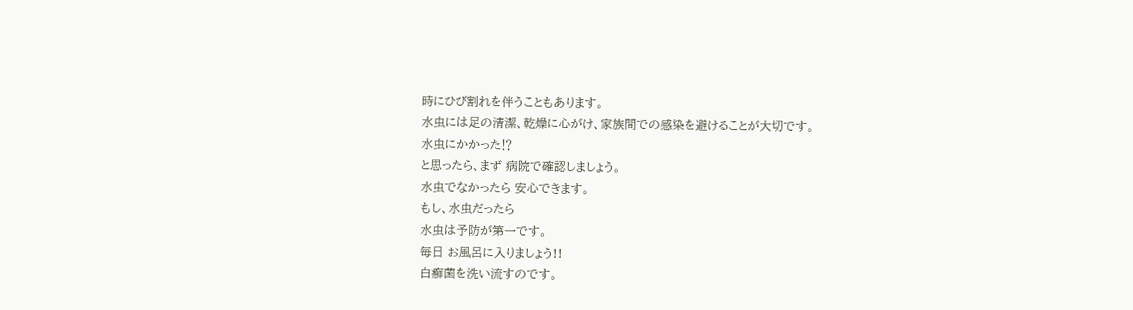時にひび割れを伴うこともあります。
水虫には足の清潔、乾燥に心がけ、家族間での感染を避けることが大切です。
水虫にかかった⁉
と思ったら、まず 病院で確認しましょう。
水虫でなかったら 安心できます。
もし、水虫だったら
水虫は予防が第一です。
毎日 お風呂に入りましょう!!
白癬菌を洗い流すのです。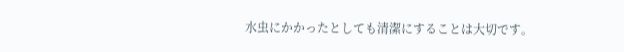水虫にかかったとしても清潔にすることは大切です。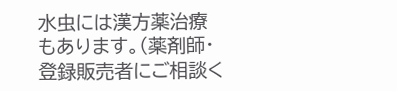水虫には漢方薬治療もあります。(薬剤師・登録販売者にご相談く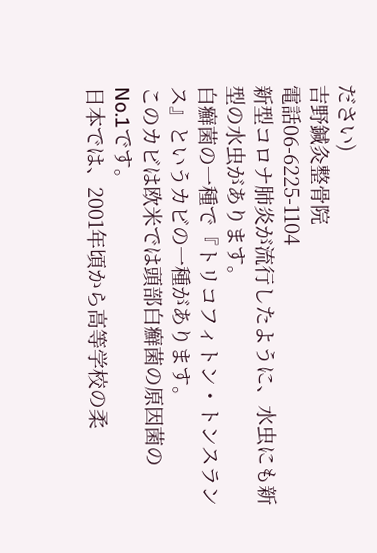ださい)
吉野鍼灸整骨院
電話06-6225-1104
新型コロナ肺炎が流行したように、水虫にも新型の水虫があります。
白癬菌の一種で『トリコフィトン・トンスランス』というカビの一種があります。
このカビは欧米では頭部白癬菌の原因菌のNo.1です。
日本では、2001年頃から高等学校の柔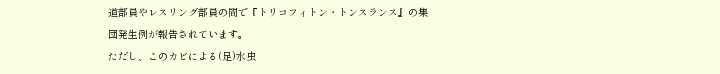道部員やレスリング部員の間で『トリコフィトン・トンスランス』の集団発生例が報告されています。
ただし、このカビによる(足)水虫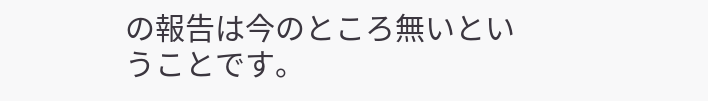の報告は今のところ無いということです。